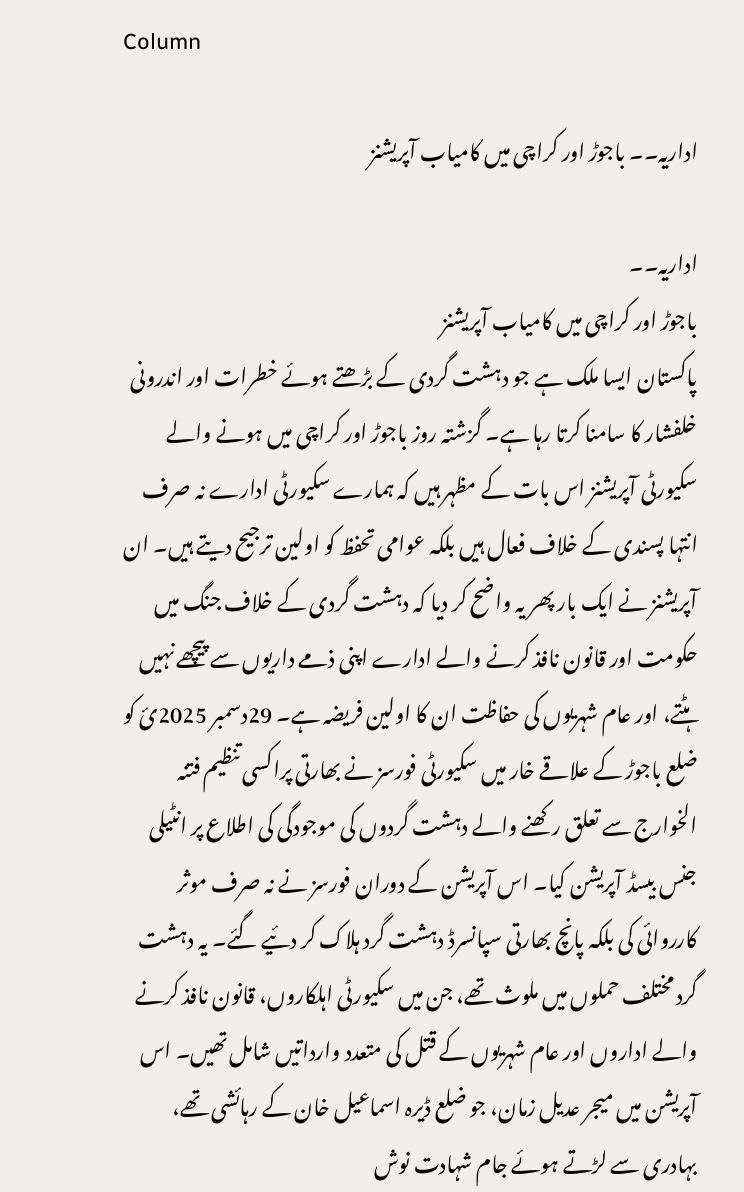Column

اداریہ۔۔ باجوڑ اور کراچی میں کامیاب آپریشنز

اداریہ۔۔
باجوڑ اور کراچی میں کامیاب آپریشنز
پاکستان ایسا ملک ہے جو دہشت گردی کے بڑھتے ہوئے خطرات اور اندرونی خلفشار کا سامنا کرتا رہا ہے۔ گزشتہ روز باجوڑ اور کراچی میں ہونے والے سکیورٹی آپریشنز اس بات کے مظہر ہیں کہ ہمارے سکیورٹی ادارے نہ صرف انتہا پسندی کے خلاف فعال ہیں بلکہ عوامی تحفظ کو اولین ترجیح دیتے ہیں۔ ان آپریشنز نے ایک بار پھر یہ واضح کر دیا کہ دہشت گردی کے خلاف جنگ میں حکومت اور قانون نافذ کرنے والے ادارے اپنی ذمے داریوں سے پیچھے نہیں ہٹتے، اور عام شہریوں کی حفاظت ان کا اولین فریضہ ہے۔ 29دسمبر 2025ئ کو ضلع باجوڑ کے علاقے خار میں سکیورٹی فورسز نے بھارتی پراکسی تنظیم فتنہ الخوارج سے تعلق رکھنے والے دہشت گردوں کی موجودگی کی اطلاع پر انٹیلی جنس بیسڈ آپریشن کیا۔ اس آپریشن کے دوران فورسز نے نہ صرف موثر کارروائی کی بلکہ پانچ بھارتی سپانسرڈ دہشت گرد ہلاک کر دئیے گئے۔ یہ دہشت گرد مختلف حملوں میں ملوث تھے، جن میں سکیورٹی اہلکاروں، قانون نافذ کرنے والے اداروں اور عام شہریوں کے قتل کی متعدد وارداتیں شامل تھیں۔ اس آپریشن میں میجر عدیل زمان، جو ضلع ڈیرہ اسماعیل خان کے رہائشی تھے، بہادری سے لڑتے ہوئے جام شہادت نوش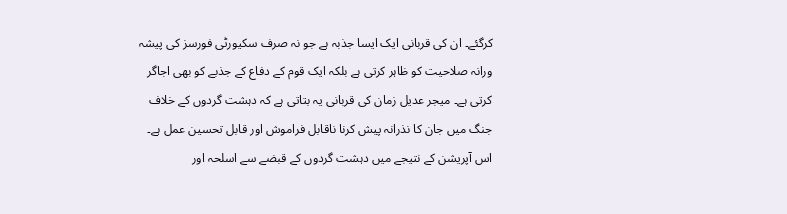کرگئے۔ ان کی قربانی ایک ایسا جذبہ ہے جو نہ صرف سکیورٹی فورسز کی پیشہ ورانہ صلاحیت کو ظاہر کرتی ہے بلکہ ایک قوم کے دفاع کے جذبے کو بھی اجاگر کرتی ہے۔ میجر عدیل زمان کی قربانی یہ بتاتی ہے کہ دہشت گردوں کے خلاف جنگ میں جان کا نذرانہ پیش کرنا ناقابل فراموش اور قابل تحسین عمل ہے۔ اس آپریشن کے نتیجے میں دہشت گردوں کے قبضے سے اسلحہ اور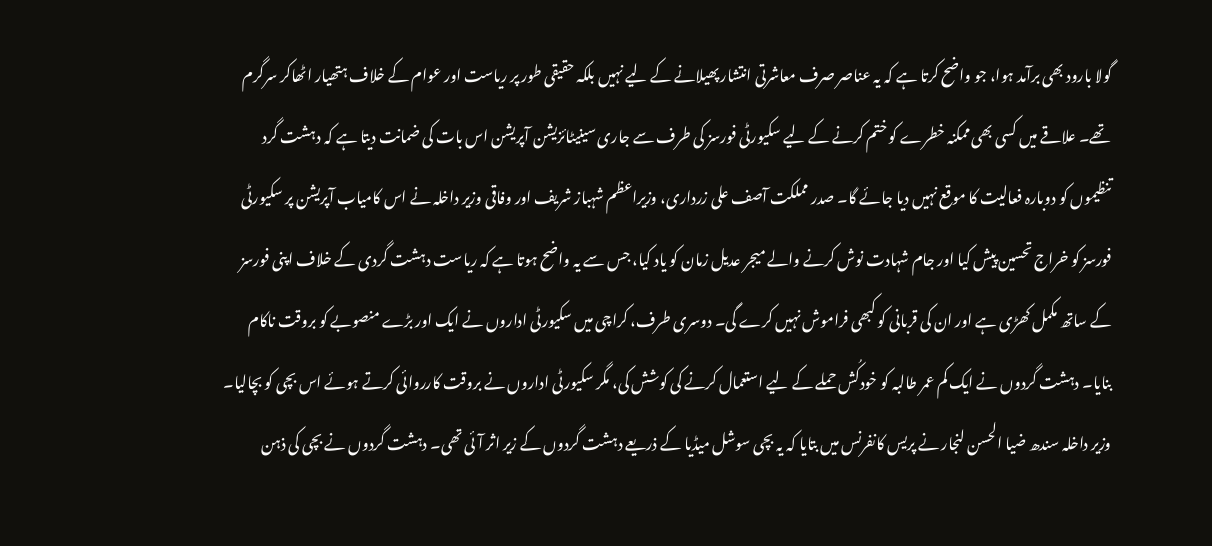گولا بارود بھی برآمد ہوا، جو واضح کرتا ہے کہ یہ عناصر صرف معاشرتی انتشار پھیلانے کے لیے نہیں بلکہ حقیقی طور پر ریاست اور عوام کے خلاف ہتھیار اٹھاکر سرگرم تھے۔ علاقے میں کسی بھی ممکنہ خطرے کو ختم کرنے کے لیے سکیورٹی فورسز کی طرف سے جاری سینیٹائزیشن آپریشن اس بات کی ضمانت دیتا ہے کہ دہشت گرد تنظیموں کو دوبارہ فعالیت کا موقع نہیں دیا جائے گا۔ صدر مملکت آصف علی زرداری، وزیراعظم شہباز شریف اور وفاقی وزیر داخلہ نے اس کامیاب آپریشن پر سکیورٹی فورسز کو خراج تحسین پیش کیا اور جام شہادت نوش کرنے والے میجر عدیل زمان کو یاد کیا، جس سے یہ واضح ہوتا ہے کہ ریاست دہشت گردی کے خلاف اپنی فورسز کے ساتھ مکمل کھڑی ہے اور ان کی قربانی کو کبھی فراموش نہیں کرے گی۔ دوسری طرف، کراچی میں سکیورٹی اداروں نے ایک اور بڑے منصوبے کو بروقت ناکام بنایا۔ دہشت گردوں نے ایک کم عمر طالبہ کو خودکُش حملے کے لیے استعمال کرنے کی کوشش کی، مگر سکیورٹی اداروں نے بروقت کارروائی کرتے ہوئے اس بچی کو بچالیا۔ وزیر داخلہ سندھ ضیا الحسن لنجار نے پریس کانفرنس میں بتایا کہ یہ بچی سوشل میڈیا کے ذریعے دہشت گردوں کے زیر اثر آئی تھی۔ دہشت گردوں نے بچی کی ذہن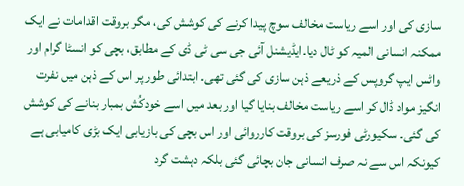سازی کی اور اسے ریاست مخالف سوچ پیدا کرنے کی کوشش کی، مگر بروقت اقدامات نے ایک ممکنہ انسانی المیہ کو ٹال دیا۔ایڈیشنل آئی جی سی ٹی ڈی کے مطابق، بچی کو انسٹا گرام اور واٹس ایپ گروپس کے ذریعے ذہن سازی کی گئی تھی۔ ابتدائی طور پر اس کے ذہن میں نفرت انگیز مواد ڈال کر اسے ریاست مخالف بنایا گیا اور بعد میں اسے خودکُش بمبار بنانے کی کوشش کی گئی۔ سکیورٹی فورسز کی بروقت کارروائی اور اس بچی کی بازیابی ایک بڑی کامیابی ہے کیونکہ اس سے نہ صرف انسانی جان بچائی گئی بلکہ دہشت گرد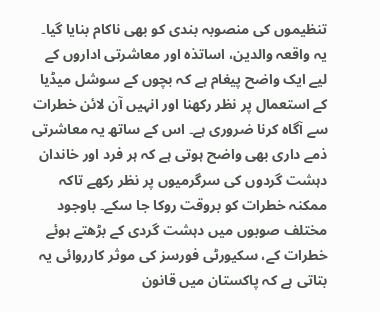تنظیموں کی منصوبہ بندی کو بھی ناکام بنایا گیا۔ یہ واقعہ والدین، اساتذہ اور معاشرتی اداروں کے لیے ایک واضح پیغام ہے کہ بچوں کے سوشل میڈیا کے استعمال پر نظر رکھنا اور انہیں آن لائن خطرات سے آگاہ کرنا ضروری ہے۔ اس کے ساتھ یہ معاشرتی ذمے داری بھی واضح ہوتی ہے کہ ہر فرد اور خاندان دہشت گردوں کی سرگرمیوں پر نظر رکھے تاکہ ممکنہ خطرات کو بروقت روکا جا سکے۔ باوجود مختلف صوبوں میں دہشت گردی کے بڑھتے ہوئے خطرات کے، سکیورٹی فورسز کی موثر کارروائی یہ بتاتی ہے کہ پاکستان میں قانون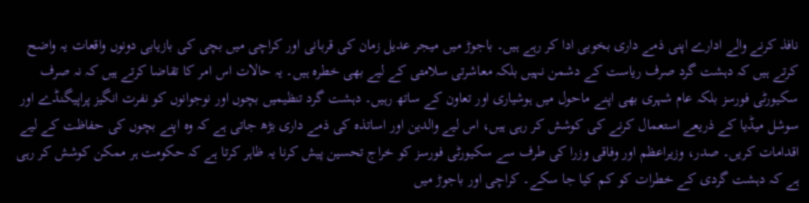نافذ کرنے والے ادارے اپنی ذمے داری بخوبی ادا کر رہے ہیں۔ باجوڑ میں میجر عدیل زمان کی قربانی اور کراچی میں بچی کی بازیابی دونوں واقعات یہ واضح کرتے ہیں کہ دہشت گرد صرف ریاست کے دشمن نہیں بلکہ معاشرتی سلامتی کے لیے بھی خطرہ ہیں۔ یہ حالات اس امر کا تقاضا کرتے ہیں کہ نہ صرف سکیورٹی فورسز بلکہ عام شہری بھی اپنے ماحول میں ہوشیاری اور تعاون کے ساتھ رہیں۔ دہشت گرد تنظیمیں بچوں اور نوجوانوں کو نفرت انگیز پراپیگنڈے اور سوشل میڈیا کے ذریعے استعمال کرنے کی کوشش کر رہی ہیں، اس لیے والدین اور اساتذہ کی ذمے داری بڑھ جاتی ہے کہ وہ اپنے بچوں کی حفاظت کے لیے اقدامات کریں۔ صدر، وزیراعظم اور وفاقی وزرا کی طرف سے سکیورٹی فورسز کو خراج تحسین پیش کرنا یہ ظاہر کرتا ہے کہ حکومت ہر ممکن کوشش کر رہی ہے کہ دہشت گردی کے خطرات کو کم کیا جا سکے۔ کراچی اور باجوڑ میں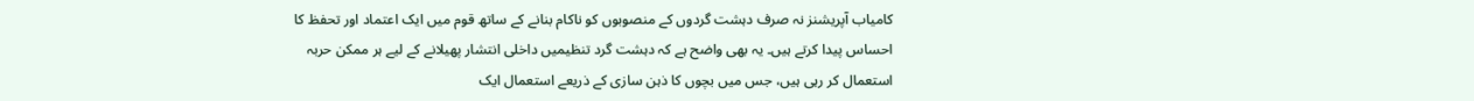کامیاب آپریشنز نہ صرف دہشت گردوں کے منصوبوں کو ناکام بنانے کے ساتھ قوم میں ایک اعتماد اور تحفظ کا احساس پیدا کرتے ہیں۔ یہ بھی واضح ہے کہ دہشت گرد تنظیمیں داخلی انتشار پھیلانے کے لیے ہر ممکن حربہ استعمال کر رہی ہیں، جس میں بچوں کا ذہن سازی کے ذریعے استعمال ایک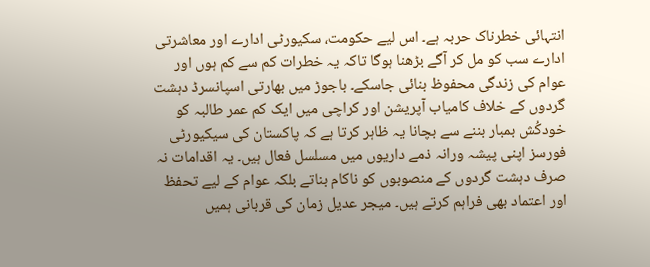انتہائی خطرناک حربہ ہے۔ اس لیے حکومت، سکیورٹی ادارے اور معاشرتی ادارے سب کو مل کر آگے بڑھنا ہوگا تاکہ یہ خطرات کم سے کم ہوں اور عوام کی زندگی محفوظ بنائی جاسکے۔ باجوڑ میں بھارتی اسپانسرڈ دہشت گردوں کے خلاف کامیاب آپریشن اور کراچی میں ایک کم عمر طالبہ کو خودکُش بمبار بننے سے بچانا یہ ظاہر کرتا ہے کہ پاکستان کی سیکیورٹی فورسز اپنی پیشہ ورانہ ذمے داریوں میں مسلسل فعال ہیں۔ یہ اقدامات نہ صرف دہشت گردوں کے منصوبوں کو ناکام بناتے بلکہ عوام کے لیے تحفظ اور اعتماد بھی فراہم کرتے ہیں۔ میجر عدیل زمان کی قربانی ہمیں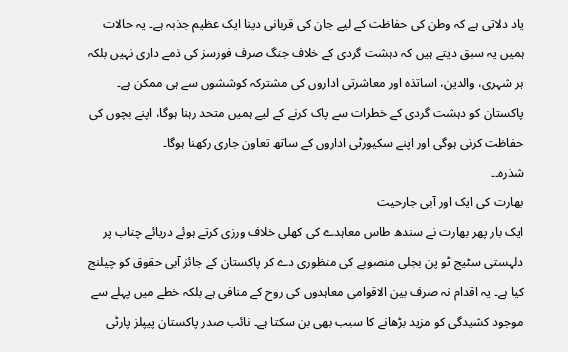یاد دلاتی ہے کہ وطن کی حفاظت کے لیے جان کی قربانی دینا ایک عظیم جذبہ ہے۔ یہ حالات ہمیں یہ سبق دیتے ہیں کہ دہشت گردی کے خلاف جنگ صرف فورسز کی ذمے داری نہیں بلکہ ہر شہری، والدین، اساتذہ اور معاشرتی اداروں کی مشترکہ کوششوں سے ہی ممکن ہے۔ پاکستان کو دہشت گردی کے خطرات سے پاک کرنے کے لیے ہمیں متحد رہنا ہوگا، اپنے بچوں کی حفاظت کرنی ہوگی اور اپنے سکیورٹی اداروں کے ساتھ تعاون جاری رکھنا ہوگا۔
شذرہ۔۔
بھارت کی ایک اور آبی جارحیت
ایک بار پھر بھارت نے سندھ طاس معاہدے کی کھلی خلاف ورزی کرتے ہوئے دریائے چناب پر دلہستی سٹیج ٹو پن بجلی منصوبے کی منظوری دے کر پاکستان کے جائز آبی حقوق کو چیلنج کیا ہے۔ یہ اقدام نہ صرف بین الاقوامی معاہدوں کی روح کے منافی ہے بلکہ خطے میں پہلے سے موجود کشیدگی کو مزید بڑھانے کا سبب بھی بن سکتا ہے۔ نائب صدر پاکستان پیپلز پارٹی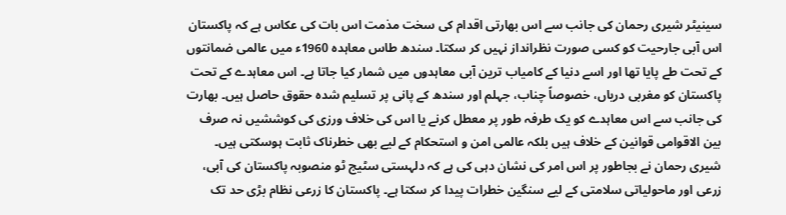سینیٹر شیری رحمان کی جانب سے اس بھارتی اقدام کی سخت مذمت اس بات کی عکاس ہے کہ پاکستان اس آبی جارحیت کو کسی صورت نظرانداز نہیں کر سکتا۔ سندھ طاس معاہدہ 1960ء میں عالمی ضمانتوں کے تحت طے پایا تھا اور اسے دنیا کے کامیاب ترین آبی معاہدوں میں شمار کیا جاتا ہے۔ اس معاہدے کے تحت پاکستان کو مغربی دریاں، خصوصاً چناب، جہلم اور سندھ کے پانی پر تسلیم شدہ حقوق حاصل ہیں۔ بھارت کی جانب سے اس معاہدے کو یک طرفہ طور پر معطل کرنے یا اس کی خلاف ورزی کی کوششیں نہ صرف بین الاقوامی قوانین کے خلاف ہیں بلکہ عالمی امن و استحکام کے لیے بھی خطرناک ثابت ہوسکتی ہیں۔ شیری رحمان نے بجاطور پر اس امر کی نشان دہی کی ہے کہ دلہستی سٹیج ٹو منصوبہ پاکستان کی آبی، زرعی اور ماحولیاتی سلامتی کے لیے سنگین خطرات پیدا کر سکتا ہے۔ پاکستان کا زرعی نظام بڑی حد تک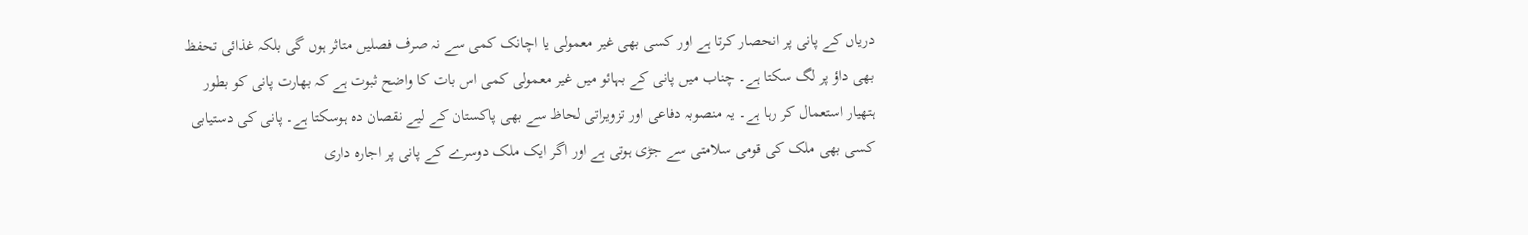دریاں کے پانی پر انحصار کرتا ہے اور کسی بھی غیر معمولی یا اچانک کمی سے نہ صرف فصلیں متاثر ہوں گی بلکہ غذائی تحفظ بھی داؤ پر لگ سکتا ہے۔ چناب میں پانی کے بہائو میں غیر معمولی کمی اس بات کا واضح ثبوت ہے کہ بھارت پانی کو بطور ہتھیار استعمال کر رہا ہے۔ یہ منصوبہ دفاعی اور تزویراتی لحاظ سے بھی پاکستان کے لیے نقصان دہ ہوسکتا ہے۔ پانی کی دستیابی کسی بھی ملک کی قومی سلامتی سے جڑی ہوتی ہے اور اگر ایک ملک دوسرے کے پانی پر اجارہ داری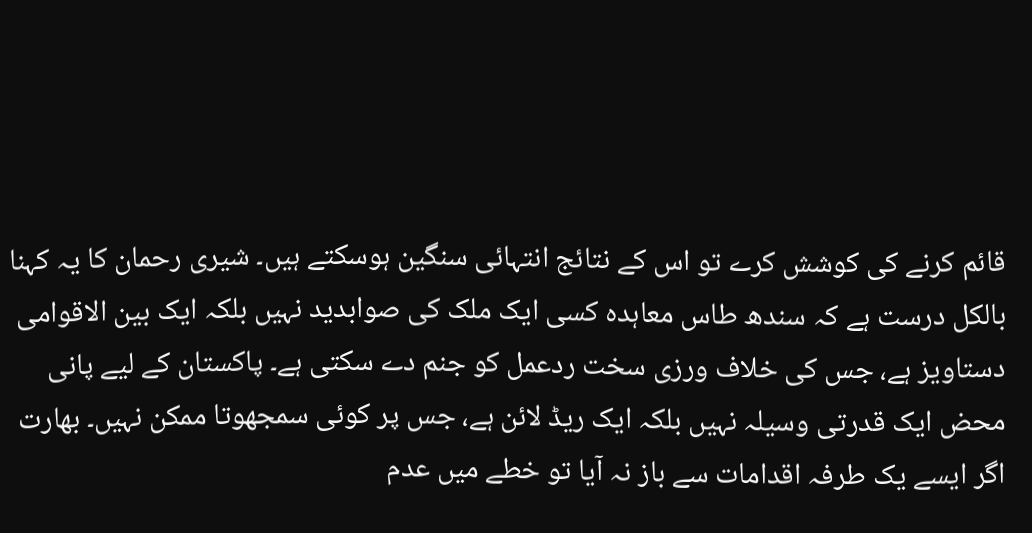قائم کرنے کی کوشش کرے تو اس کے نتائج انتہائی سنگین ہوسکتے ہیں۔ شیری رحمان کا یہ کہنا بالکل درست ہے کہ سندھ طاس معاہدہ کسی ایک ملک کی صوابدید نہیں بلکہ ایک بین الاقوامی دستاویز ہے، جس کی خلاف ورزی سخت ردعمل کو جنم دے سکتی ہے۔ پاکستان کے لیے پانی محض ایک قدرتی وسیلہ نہیں بلکہ ایک ریڈ لائن ہے، جس پر کوئی سمجھوتا ممکن نہیں۔ بھارت اگر ایسے یک طرفہ اقدامات سے باز نہ آیا تو خطے میں عدم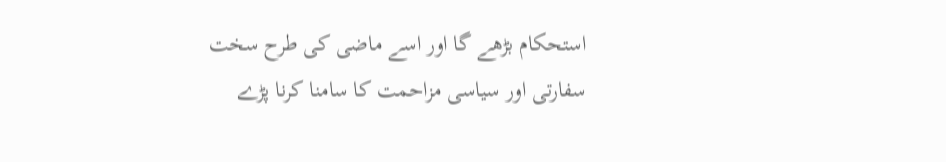استحکام بڑھے گا اور اسے ماضی کی طرح سخت سفارتی اور سیاسی مزاحمت کا سامنا کرنا پڑے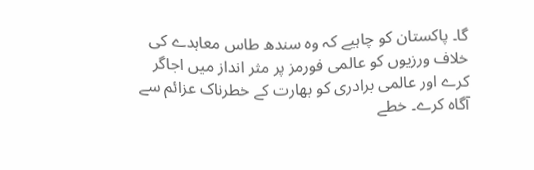گا۔ پاکستان کو چاہیے کہ وہ سندھ طاس معاہدے کی خلاف ورزیوں کو عالمی فورمز پر مثر انداز میں اجاگر کرے اور عالمی برادری کو بھارت کے خطرناک عزائم سے آگاہ کرے۔ خطے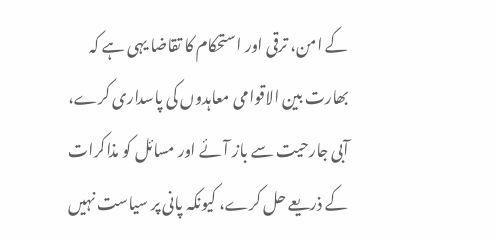کے امن، ترقی اور استحکام کا تقاضا یہی ہے کہ بھارت بین الاقوامی معاہدوں کی پاسداری کرے، آبی جارحیت سے باز آئے اور مسائل کو مذاکرات کے ذریعے حل کرے، کیونکہ پانی پر سیاست نہیں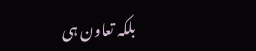بلکہ تعاون ہی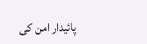پائیدار امن کی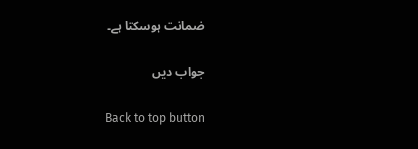ضمانت ہوسکتا ہے۔

جواب دیں

Back to top button